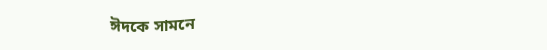ঈদকে সামনে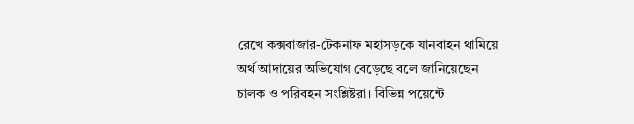রেখে কক্সবাজার-টেকনাফ মহাসড়কে যানবাহন থামিয়ে অর্থ আদায়ের অভিযোগ বেড়েছে বলে জানিয়েছেন চালক ও পরিবহন সংশ্লিষ্টরা। বিভিন্ন পয়েন্টে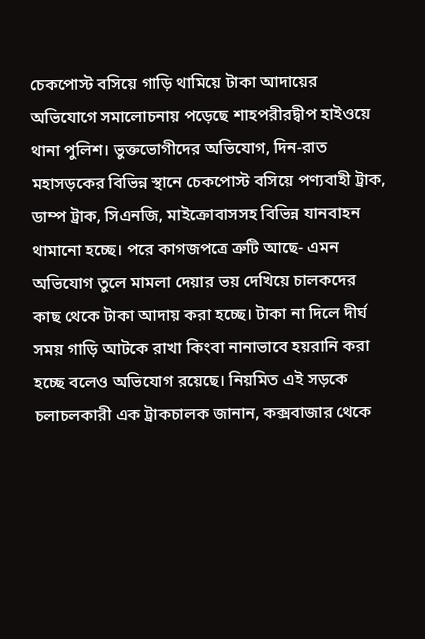চেকপোস্ট বসিয়ে গাড়ি থামিয়ে টাকা আদায়ের অভিযোগে সমালোচনায় পড়েছে শাহপরীরদ্বীপ হাইওয়ে থানা পুলিশ। ভুক্তভোগীদের অভিযোগ, দিন-রাত মহাসড়কের বিভিন্ন স্থানে চেকপোস্ট বসিয়ে পণ্যবাহী ট্রাক, ডাম্প ট্রাক, সিএনজি, মাইক্রোবাসসহ বিভিন্ন যানবাহন থামানো হচ্ছে। পরে কাগজপত্রে ত্রুটি আছে- এমন অভিযোগ তুলে মামলা দেয়ার ভয় দেখিয়ে চালকদের কাছ থেকে টাকা আদায় করা হচ্ছে। টাকা না দিলে দীর্ঘ সময় গাড়ি আটকে রাখা কিংবা নানাভাবে হয়রানি করা হচ্ছে বলেও অভিযোগ রয়েছে। নিয়মিত এই সড়কে চলাচলকারী এক ট্রাকচালক জানান, কক্সবাজার থেকে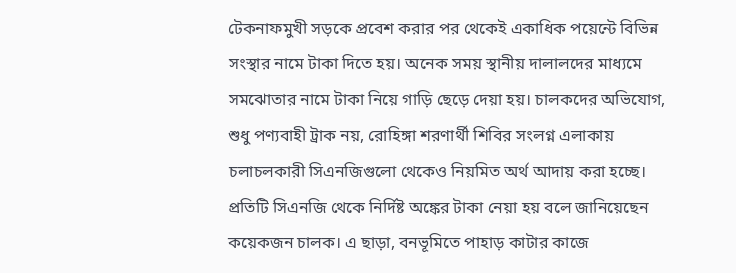টেকনাফমুখী সড়কে প্রবেশ করার পর থেকেই একাধিক পয়েন্টে বিভিন্ন সংস্থার নামে টাকা দিতে হয়। অনেক সময় স্থানীয় দালালদের মাধ্যমে সমঝোতার নামে টাকা নিয়ে গাড়ি ছেড়ে দেয়া হয়। চালকদের অভিযোগ, শুধু পণ্যবাহী ট্রাক নয়, রোহিঙ্গা শরণার্থী শিবির সংলগ্ন এলাকায় চলাচলকারী সিএনজিগুলো থেকেও নিয়মিত অর্থ আদায় করা হচ্ছে। প্রতিটি সিএনজি থেকে নির্দিষ্ট অঙ্কের টাকা নেয়া হয় বলে জানিয়েছেন কয়েকজন চালক। এ ছাড়া, বনভূমিতে পাহাড় কাটার কাজে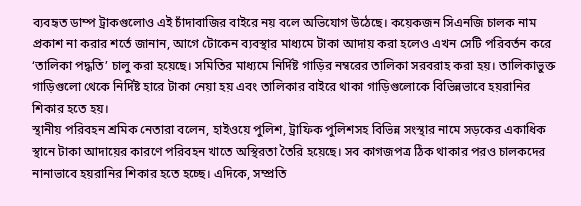ব্যবহৃত ডাম্প ট্রাকগুলোও এই চাঁদাবাজির বাইরে নয় বলে অভিযোগ উঠেছে। কয়েকজন সিএনজি চালক নাম প্রকাশ না করার শর্তে জানান, আগে টোকেন ব্যবস্থার মাধ্যমে টাকা আদায় করা হলেও এখন সেটি পরিবর্তন করে ‘তালিকা পদ্ধতি’ চালু করা হয়েছে। সমিতির মাধ্যমে নির্দিষ্ট গাড়ির নম্বরের তালিকা সরবরাহ করা হয়। তালিকাভুক্ত গাড়িগুলো থেকে নির্দিষ্ট হারে টাকা নেয়া হয় এবং তালিকার বাইরে থাকা গাড়িগুলোকে বিভিন্নভাবে হয়রানির শিকার হতে হয়।
স্থানীয় পরিবহন শ্রমিক নেতারা বলেন, হাইওয়ে পুলিশ, ট্রাফিক পুলিশসহ বিভিন্ন সংস্থার নামে সড়কের একাধিক স্থানে টাকা আদায়ের কারণে পরিবহন খাতে অস্থিরতা তৈরি হয়েছে। সব কাগজপত্র ঠিক থাকার পরও চালকদের নানাভাবে হয়রানির শিকার হতে হচ্ছে। এদিকে, সম্প্রতি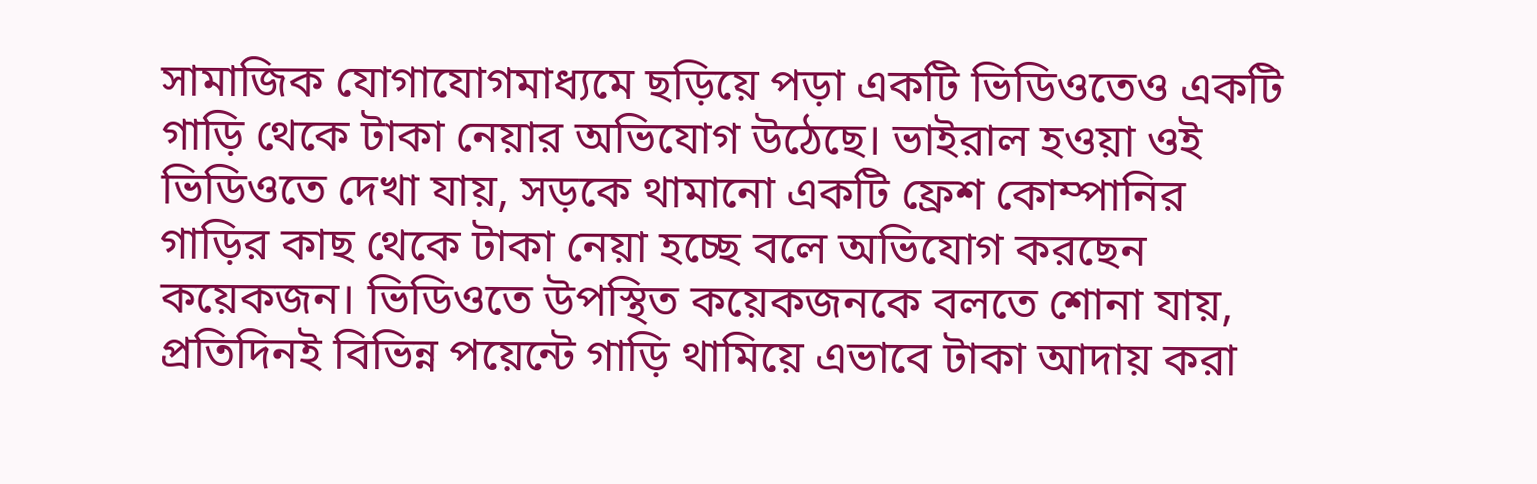সামাজিক যোগাযোগমাধ্যমে ছড়িয়ে পড়া একটি ভিডিওতেও একটি গাড়ি থেকে টাকা নেয়ার অভিযোগ উঠেছে। ভাইরাল হওয়া ওই ভিডিওতে দেখা যায়, সড়কে থামানো একটি ফ্রেশ কোম্পানির গাড়ির কাছ থেকে টাকা নেয়া হচ্ছে বলে অভিযোগ করছেন কয়েকজন। ভিডিওতে উপস্থিত কয়েকজনকে বলতে শোনা যায়, প্রতিদিনই বিভিন্ন পয়েন্টে গাড়ি থামিয়ে এভাবে টাকা আদায় করা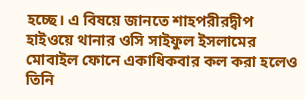হচ্ছে। এ বিষয়ে জানতে শাহপরীরদ্বীপ হাইওয়ে থানার ওসি সাইফুল ইসলামের মোবাইল ফোনে একাধিকবার কল করা হলেও তিনি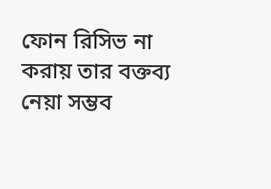ফোন রিসিভ না করায় তার বক্তব্য নেয়া সম্ভব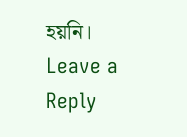হয়নি।
Leave a Reply